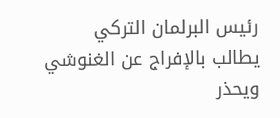رئيس البرلمان التركي يطالب بالإفراج عن الغنوشي ويحذر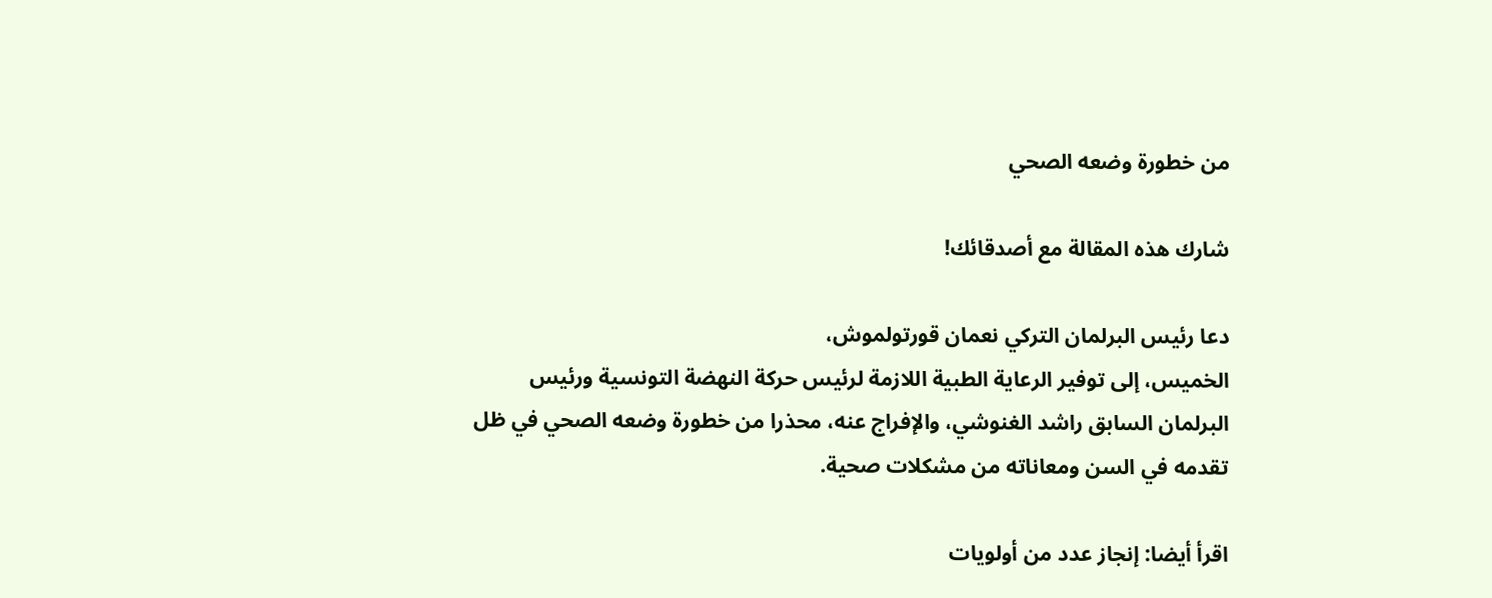من خطورة وضعه الصحي

شارك هذه المقالة مع أصدقائك!

دعا رئيس البرلمان التركي نعمان قورتولموش،
الخميس، إلى توفير الرعاية الطبية اللازمة لرئيس حركة النهضة التونسية ورئيس
البرلمان السابق راشد الغنوشي، والإفراج عنه، محذرا من خطورة وضعه الصحي في ظل
تقدمه في السن ومعاناته من مشكلات صحية.

اقرأ أيضا: إنجاز عدد من أولويات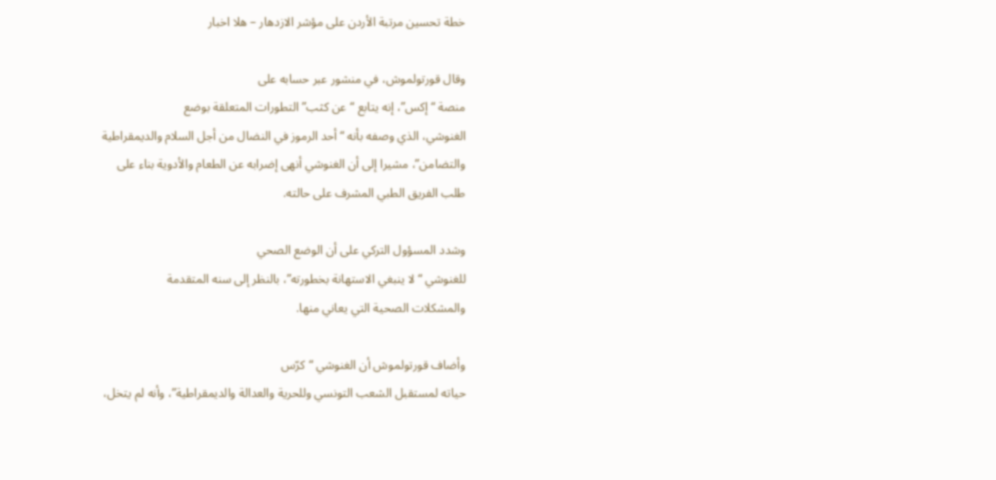خطة تحسين مرتبة الأردن على مؤشر الازدهار – هلا اخبار

وقال قورتولموش، في منشور عبر حسابه على
منصة “إكس”، إنه يتابع “عن كثب” التطورات المتعلقة بوضع
الغنوشي، الذي وصفه بأنه “أحد الرموز في النضال من أجل السلام والديمقراطية
والتضامن”، مشيرا إلى أن الغنوشي أنهى إضرابه عن الطعام والأدوية بناء على
طلب الفريق الطبي المشرف على حالته.

وشدد المسؤول التركي على أن الوضع الصحي
للغنوشي “لا ينبغي الاستهانة بخطورته”، بالنظر إلى سنه المتقدمة
والمشكلات الصحية التي يعاني منها.

وأضاف قورتولموش أن الغنوشي “كرّس
حياته لمستقبل الشعب التونسي وللحرية والعدالة والديمقراطية”، وأنه لم يتخل،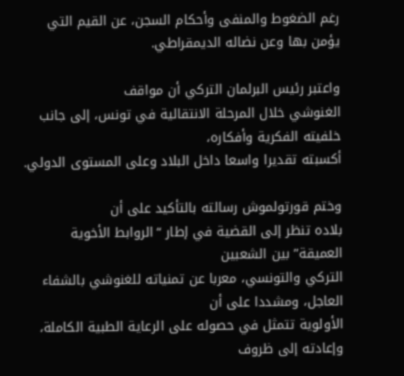رغم الضغوط والمنفى وأحكام السجن، عن القيم التي يؤمن بها وعن نضاله الديمقراطي.

واعتبر رئيس البرلمان التركي أن مواقف
الغنوشي خلال المرحلة الانتقالية في تونس، إلى جانب خلفيته الفكرية وأفكاره،
أكسبته تقديرا واسعا داخل البلاد وعلى المستوى الدولي.

وختم قورتولموش رسالته بالتأكيد على أن
بلاده تنظر إلى القضية في إطار “الروابط الأخوية العميقة” بين الشعبين
التركي والتونسي، معربا عن تمنياته للغنوشي بالشفاء العاجل، ومشددا على أن
الأولوية تتمثل في حصوله على الرعاية الطبية الكاملة، وإعادته إلى ظروف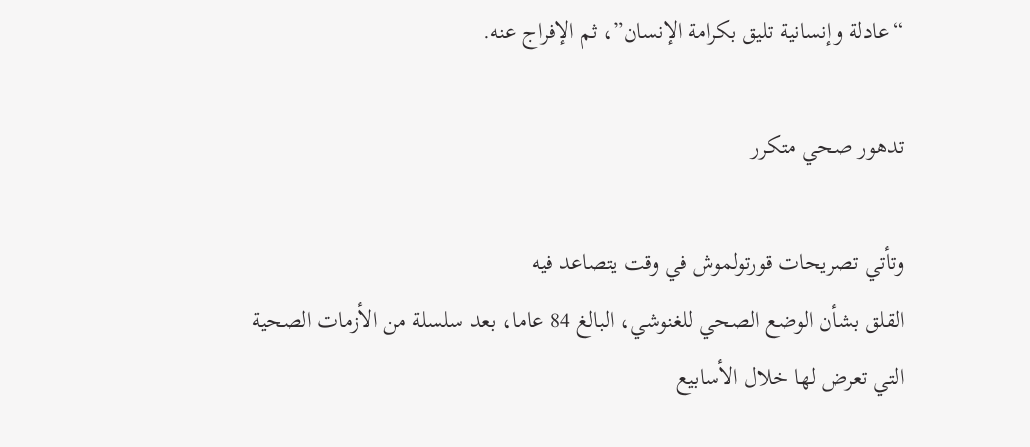“عادلة وإنسانية تليق بكرامة الإنسان”، ثم الإفراج عنه.

تدهور صحي متكرر

وتأتي تصريحات قورتولموش في وقت يتصاعد فيه
القلق بشأن الوضع الصحي للغنوشي، البالغ 84 عاما، بعد سلسلة من الأزمات الصحية
التي تعرض لها خلال الأسابيع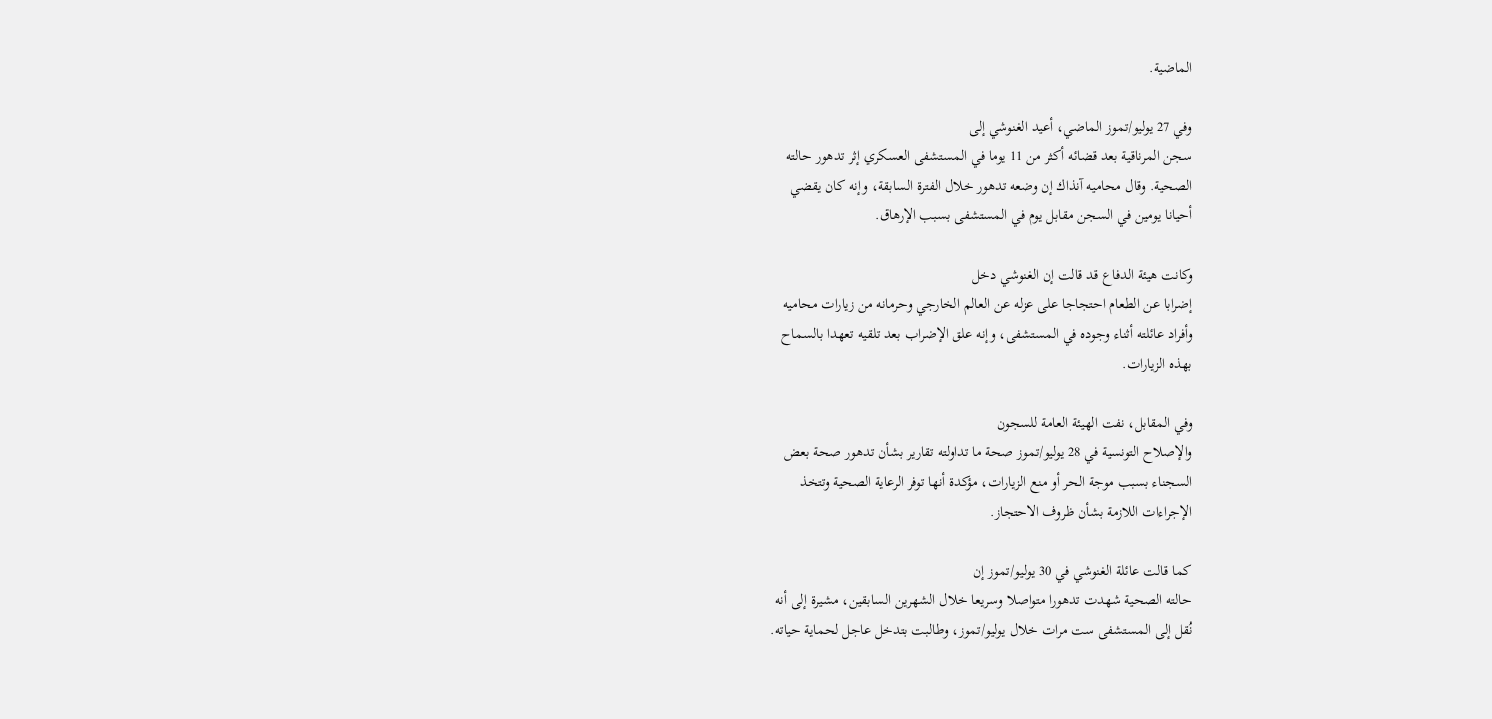الماضية.

وفي 27 يوليو/تموز الماضي، أعيد الغنوشي إلى
سجن المرناقية بعد قضائه أكثر من 11 يوما في المستشفى العسكري إثر تدهور حالته
الصحية. وقال محاميه آنذاك إن وضعه تدهور خلال الفترة السابقة، وإنه كان يقضي
أحيانا يومين في السجن مقابل يوم في المستشفى بسبب الإرهاق.

وكانت هيئة الدفاع قد قالت إن الغنوشي دخل
إضرابا عن الطعام احتجاجا على عزله عن العالم الخارجي وحرمانه من زيارات محاميه
وأفراد عائلته أثناء وجوده في المستشفى، وإنه علق الإضراب بعد تلقيه تعهدا بالسماح
بهذه الزيارات.

وفي المقابل، نفت الهيئة العامة للسجون
والإصلاح التونسية في 28 يوليو/تموز صحة ما تداولته تقارير بشأن تدهور صحة بعض
السجناء بسبب موجة الحر أو منع الزيارات، مؤكدة أنها توفر الرعاية الصحية وتتخذ
الإجراءات اللازمة بشأن ظروف الاحتجاز.

كما قالت عائلة الغنوشي في 30 يوليو/تموز إن
حالته الصحية شهدت تدهورا متواصلا وسريعا خلال الشهرين السابقين، مشيرة إلى أنه
نُقل إلى المستشفى ست مرات خلال يوليو/تموز، وطالبت بتدخل عاجل لحماية حياته.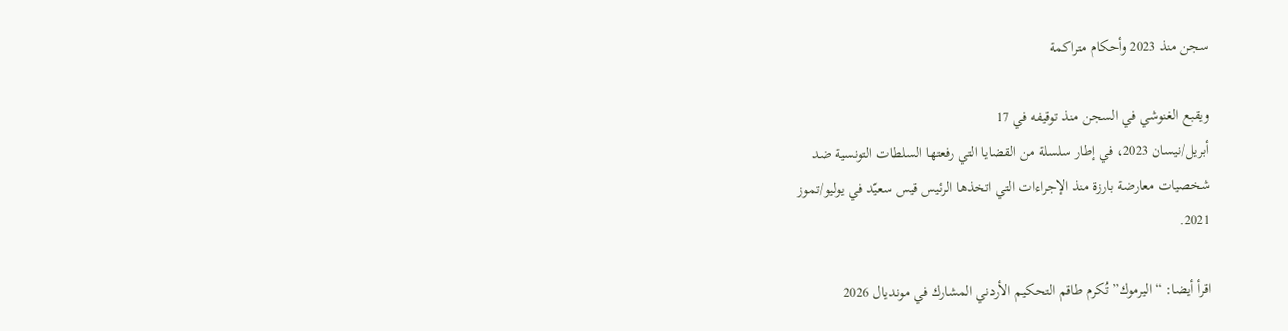سجن منذ 2023 وأحكام متراكمة

ويقبع الغنوشي في السجن منذ توقيفه في 17
أبريل/نيسان 2023، في إطار سلسلة من القضايا التي رفعتها السلطات التونسية ضد
شخصيات معارضة بارزة منذ الإجراءات التي اتخذها الرئيس قيس سعيّد في يوليو/تموز
2021.

اقرأ أيضا: “اليرموك” تُكرم طاقم التحكيم الأردني المشارك في مونديال 2026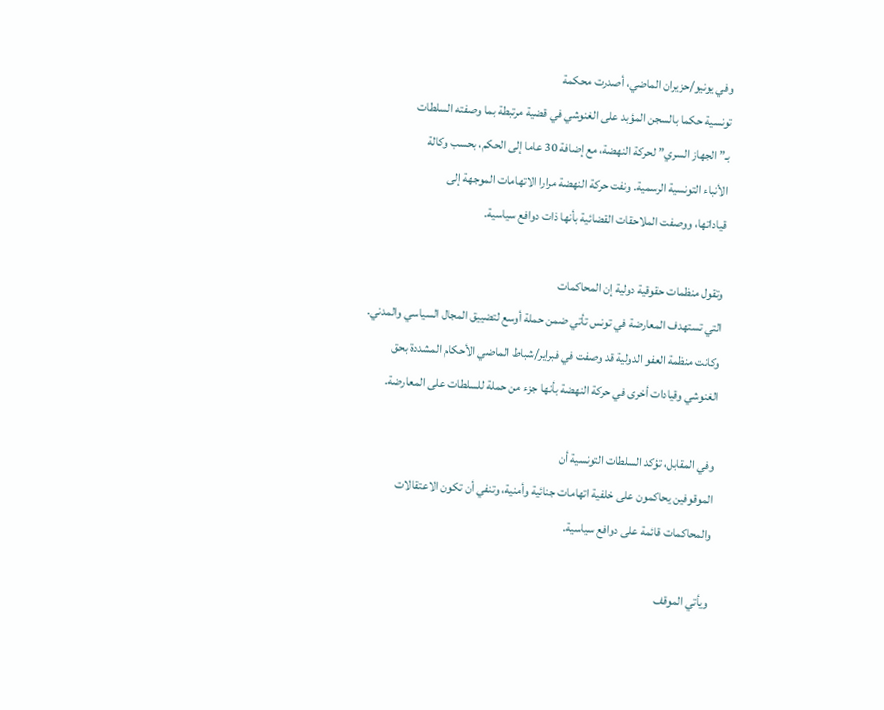وفي يونيو/حزيران الماضي، أصدرت محكمة
تونسية حكما بالسجن المؤبد على الغنوشي في قضية مرتبطة بما وصفته السلطات
بـ”الجهاز السري” لحركة النهضة، مع إضافة 30 عاما إلى الحكم، بحسب وكالة
الأنباء التونسية الرسمية. ونفت حركة النهضة مرارا الاتهامات الموجهة إلى
قياداتها، ووصفت الملاحقات القضائية بأنها ذات دوافع سياسية.

وتقول منظمات حقوقية دولية إن المحاكمات
التي تستهدف المعارضة في تونس تأتي ضمن حملة أوسع لتضييق المجال السياسي والمدني.
وكانت منظمة العفو الدولية قد وصفت في فبراير/شباط الماضي الأحكام المشددة بحق
الغنوشي وقيادات أخرى في حركة النهضة بأنها جزء من حملة للسلطات على المعارضة.

وفي المقابل، تؤكد السلطات التونسية أن
الموقوفين يحاكمون على خلفية اتهامات جنائية وأمنية، وتنفي أن تكون الاعتقالات
والمحاكمات قائمة على دوافع سياسية.

ويأتي الموقف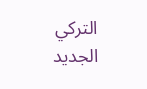التركي الجديد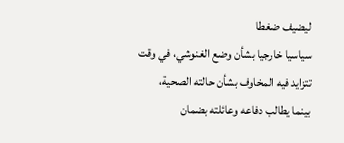ليضيف ضغطا
سياسيا خارجيا بشأن وضع الغنوشي، في وقت تتزايد فيه المخاوف بشأن حالته الصحية،
بينما يطالب دفاعه وعائلته بضمان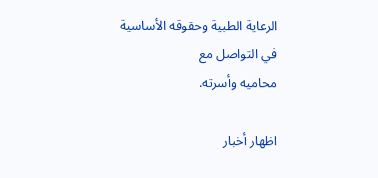الرعاية الطبية وحقوقه الأساسية في التواصل مع
محاميه وأسرته.

اظهار أخبار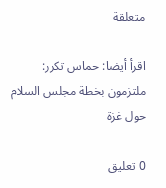متعلقة

اقرأ أيضا: حماس تكرر: ملتزمون بخطة مجلس السلام حول غزة

0 تعليق